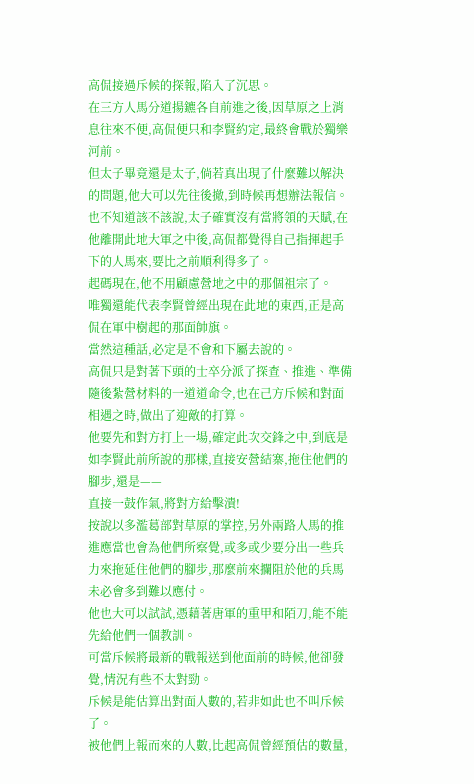高侃接過斥候的探報,陷入了沉思。
在三方人馬分道揚鑣各自前進之後,因草原之上消息往來不便,高侃便只和李賢約定,最終會戰於獨樂河前。
但太子畢竟還是太子,倘若真出現了什麼難以解決的問題,他大可以先往後撤,到時候再想辦法報信。
也不知道該不該說,太子確實沒有當將領的天賦,在他離開此地大軍之中後,高侃都覺得自己指揮起手下的人馬來,要比之前順利得多了。
起碼現在,他不用顧慮營地之中的那個祖宗了。
唯獨還能代表李賢曾經出現在此地的東西,正是高侃在軍中樹起的那面帥旗。
當然這種話,必定是不會和下屬去說的。
高侃只是對著下頭的士卒分派了探查、推進、準備隨後紮營材料的一道道命令,也在己方斥候和對面相遇之時,做出了迎敵的打算。
他要先和對方打上一場,確定此次交鋒之中,到底是如李賢此前所說的那樣,直接安營結寨,拖住他們的腳步,還是——
直接一鼓作氣,將對方給擊潰!
按說以多濫葛部對草原的掌控,另外兩路人馬的推進應當也會為他們所察覺,或多或少要分出一些兵力來拖延住他們的腳步,那麼前來攔阻於他的兵馬未必會多到難以應付。
他也大可以試試,憑藉著唐軍的重甲和陌刀,能不能先給他們一個教訓。
可當斥候將最新的戰報送到他面前的時候,他卻發覺,情況有些不太對勁。
斥候是能估算出對面人數的,若非如此也不叫斥候了。
被他們上報而來的人數,比起高侃曾經預估的數量,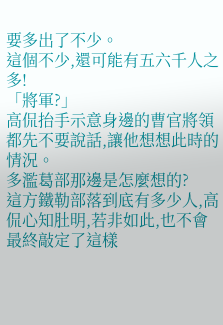要多出了不少。
這個不少,還可能有五六千人之多!
「將軍?」
高侃抬手示意身邊的曹官將領都先不要說話,讓他想想此時的情況。
多濫葛部那邊是怎麼想的?
這方鐵勒部落到底有多少人,高侃心知肚明,若非如此,也不會最終敲定了這樣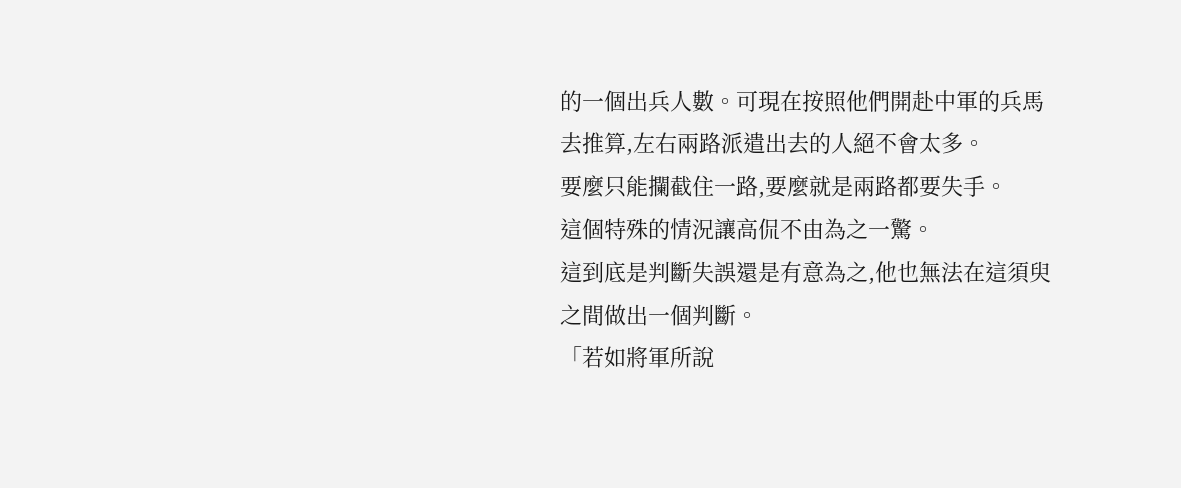的一個出兵人數。可現在按照他們開赴中軍的兵馬去推算,左右兩路派遣出去的人絕不會太多。
要麼只能攔截住一路,要麼就是兩路都要失手。
這個特殊的情況讓高侃不由為之一驚。
這到底是判斷失誤還是有意為之,他也無法在這須臾之間做出一個判斷。
「若如將軍所說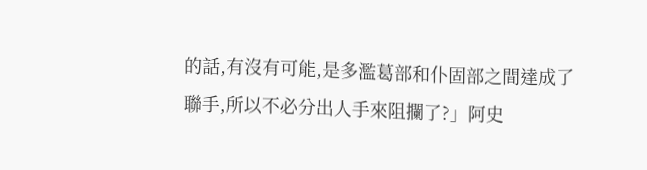的話,有沒有可能,是多濫葛部和仆固部之間達成了聯手,所以不必分出人手來阻攔了?」阿史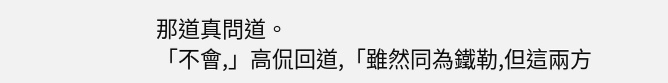那道真問道。
「不會,」高侃回道,「雖然同為鐵勒,但這兩方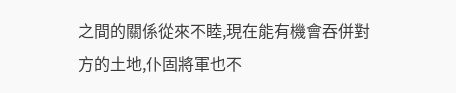之間的關係從來不睦,現在能有機會吞併對方的土地,仆固將軍也不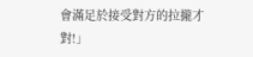會滿足於接受對方的拉攏才對!」